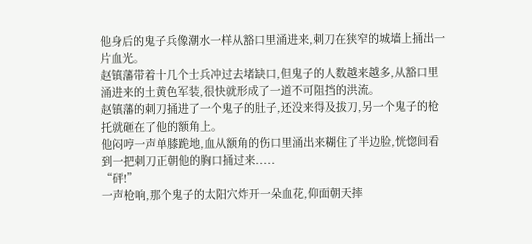他身后的鬼子兵像潮水一样从豁口里涌进来,刺刀在狭窄的城墙上捅出一片血光。
赵镇藩带着十几个士兵冲过去堵缺口,但鬼子的人数越来越多,从豁口里涌进来的土黄色军装,很快就形成了一道不可阻挡的洪流。
赵镇藩的刺刀捅进了一个鬼子的肚子,还没来得及拔刀,另一个鬼子的枪托就砸在了他的额角上。
他闷哼一声单膝跪地,血从额角的伤口里涌出来糊住了半边脸,恍惚间看到一把刺刀正朝他的胸口捅过来.....
“砰!”
一声枪响,那个鬼子的太阳穴炸开一朵血花,仰面朝天摔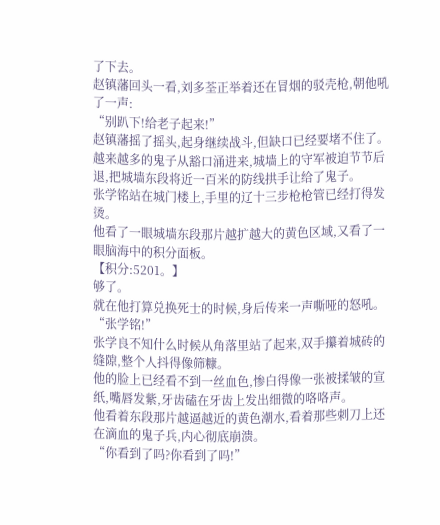了下去。
赵镇藩回头一看,刘多荃正举着还在冒烟的驳壳枪,朝他吼了一声:
“别趴下!给老子起来!”
赵镇藩摇了摇头,起身继续战斗,但缺口已经要堵不住了。
越来越多的鬼子从豁口涌进来,城墙上的守军被迫节节后退,把城墙东段将近一百米的防线拱手让给了鬼子。
张学铭站在城门楼上,手里的辽十三步枪枪管已经打得发烫。
他看了一眼城墙东段那片越扩越大的黄色区域,又看了一眼脑海中的积分面板。
【积分:5201。】
够了。
就在他打算兑换死士的时候,身后传来一声嘶哑的怒吼。
“张学铭!”
张学良不知什么时候从角落里站了起来,双手攥着城砖的缝隙,整个人抖得像筛糠。
他的脸上已经看不到一丝血色,惨白得像一张被揉皱的宣纸,嘴唇发紫,牙齿磕在牙齿上发出细微的咯咯声。
他看着东段那片越逼越近的黄色潮水,看着那些刺刀上还在滴血的鬼子兵,内心彻底崩溃。
“你看到了吗?你看到了吗!”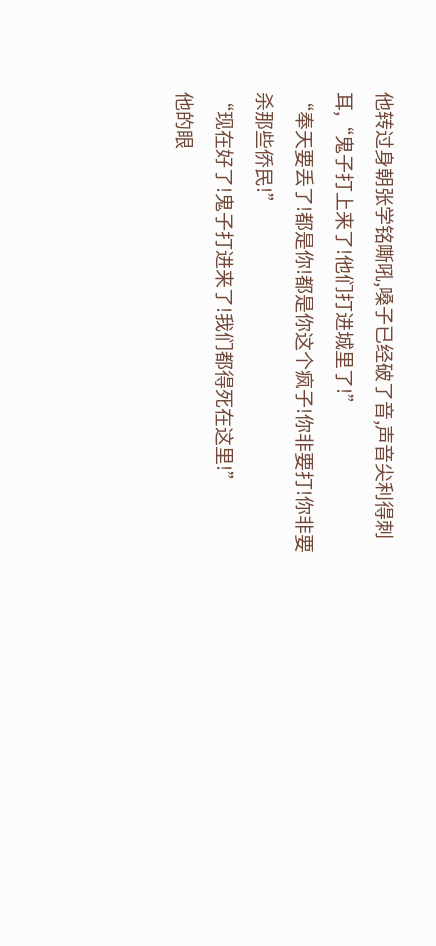他转过身朝张学铭嘶吼,嗓子已经破了音,声音尖利得刺耳,“鬼子打上来了!他们打进城里了!”
“奉天要丢了!都是你!都是你这个疯子!你非要打!你非要杀那些侨民!”
“现在好了!鬼子打进来了!我们都得死在这里!”
他的眼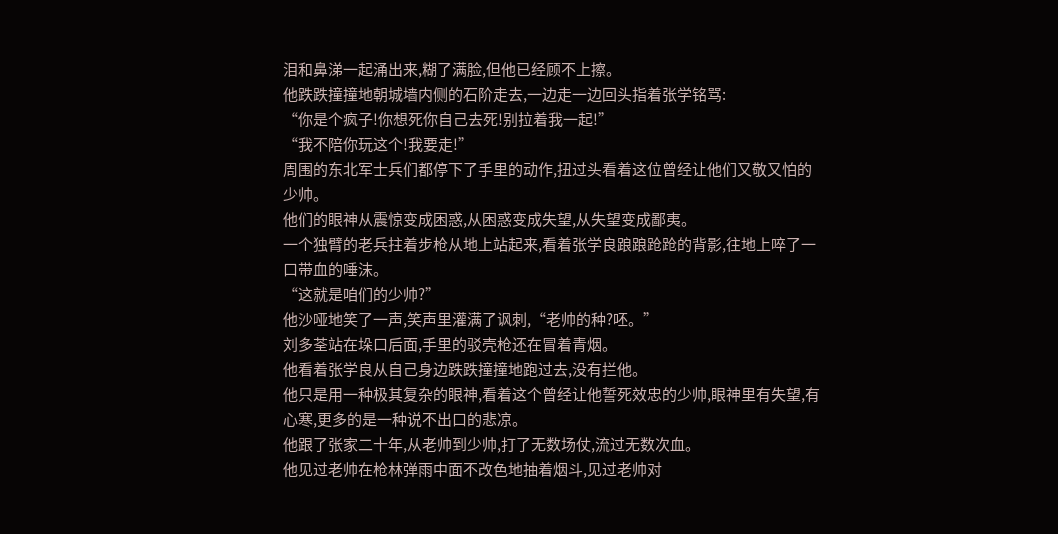泪和鼻涕一起涌出来,糊了满脸,但他已经顾不上擦。
他跌跌撞撞地朝城墙内侧的石阶走去,一边走一边回头指着张学铭骂:
“你是个疯子!你想死你自己去死!别拉着我一起!”
“我不陪你玩这个!我要走!”
周围的东北军士兵们都停下了手里的动作,扭过头看着这位曾经让他们又敬又怕的少帅。
他们的眼神从震惊变成困惑,从困惑变成失望,从失望变成鄙夷。
一个独臂的老兵拄着步枪从地上站起来,看着张学良踉踉跄跄的背影,往地上啐了一口带血的唾沫。
“这就是咱们的少帅?”
他沙哑地笑了一声,笑声里灌满了讽刺,“老帅的种?呸。”
刘多荃站在垛口后面,手里的驳壳枪还在冒着青烟。
他看着张学良从自己身边跌跌撞撞地跑过去,没有拦他。
他只是用一种极其复杂的眼神,看着这个曾经让他誓死效忠的少帅,眼神里有失望,有心寒,更多的是一种说不出口的悲凉。
他跟了张家二十年,从老帅到少帅,打了无数场仗,流过无数次血。
他见过老帅在枪林弹雨中面不改色地抽着烟斗,见过老帅对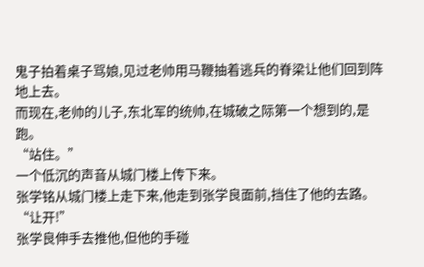鬼子拍着桌子骂娘,见过老帅用马鞭抽着逃兵的脊梁让他们回到阵地上去。
而现在,老帅的儿子,东北军的统帅,在城破之际第一个想到的,是跑。
“站住。”
一个低沉的声音从城门楼上传下来。
张学铭从城门楼上走下来,他走到张学良面前,挡住了他的去路。
“让开!”
张学良伸手去推他,但他的手碰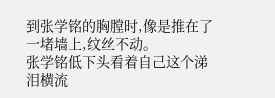到张学铭的胸膛时,像是推在了一堵墙上,纹丝不动。
张学铭低下头看着自己这个涕泪横流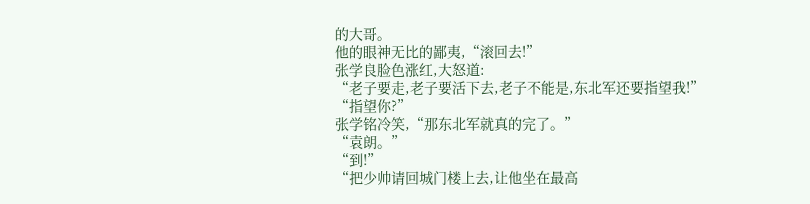的大哥。
他的眼神无比的鄙夷,“滚回去!”
张学良脸色涨红,大怒道:
“老子要走,老子要活下去,老子不能是,东北军还要指望我!”
“指望你?”
张学铭冷笑,“那东北军就真的完了。”
“袁朗。”
“到!”
“把少帅请回城门楼上去,让他坐在最高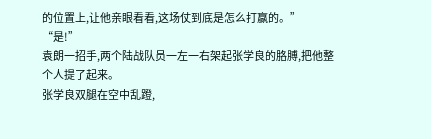的位置上,让他亲眼看看,这场仗到底是怎么打赢的。”
“是!”
袁朗一招手,两个陆战队员一左一右架起张学良的胳膊,把他整个人提了起来。
张学良双腿在空中乱蹬,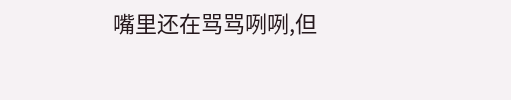嘴里还在骂骂咧咧,但